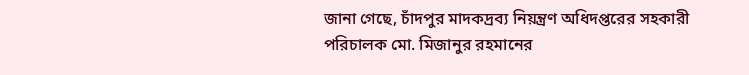জানা গেছে, চাঁদপুর মাদকদ্রব্য নিয়ন্ত্রণ অধিদপ্তরের সহকারী পরিচালক মো. মিজানুর রহমানের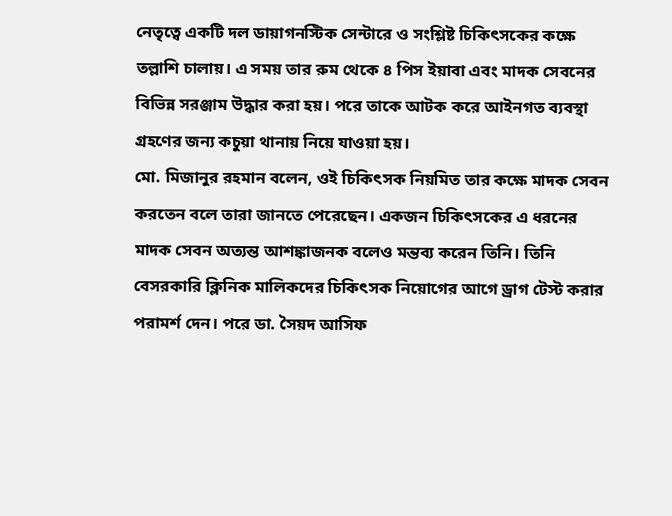নেতৃত্বে একটি দল ডায়াগনস্টিক সেন্টারে ও সংশ্লিষ্ট চিকিৎসকের কক্ষে তল্লাশি চালায়। এ সময় তার রুম থেকে ৪ পিস ইয়াবা এবং মাদক সেবনের বিভিন্ন সরঞ্জাম উদ্ধার করা হয়। পরে তাকে আটক করে আইনগত ব্যবস্থা গ্রহণের জন্য কচুয়া থানায় নিয়ে যাওয়া হয়।
মো. মিজানুর রহমান বলেন, ওই চিকিৎসক নিয়মিত তার কক্ষে মাদক সেবন করতেন বলে তারা জানতে পেরেছেন। একজন চিকিৎসকের এ ধরনের মাদক সেবন অত্যন্ত আশঙ্কাজনক বলেও মন্তব্য করেন তিনি। তিনি বেসরকারি ক্লিনিক মালিকদের চিকিৎসক নিয়োগের আগে ড্রাগ টেস্ট করার পরামর্শ দেন। পরে ডা. সৈয়দ আসিফ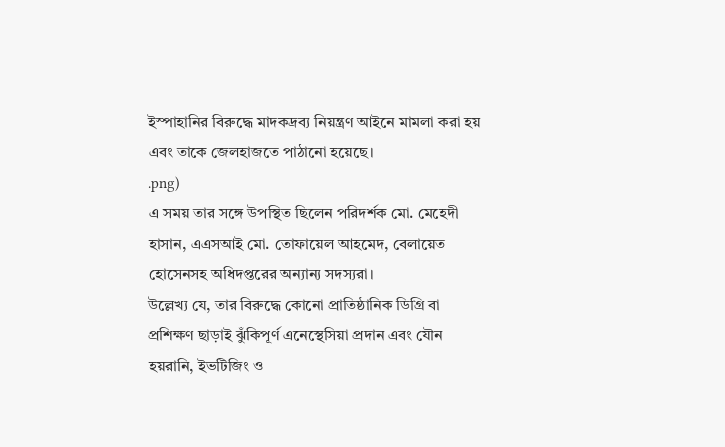ইস্পাহানির বিরুদ্ধে মাদকদ্রব্য নিয়ন্ত্রণ আইনে মামলা করা হয় এবং তাকে জেলহাজতে পাঠানো হয়েছে।
.png)
এ সময় তার সঙ্গে উপস্থিত ছিলেন পরিদর্শক মো. মেহেদী হাসান, এএসআই মো. তোফায়েল আহমেদ, বেলায়েত হোসেনসহ অধিদপ্তরের অন্যান্য সদস্যরা।
উল্লেখ্য যে, তার বিরুদ্ধে কোনো প্রাতিষ্ঠানিক ডিগ্রি বা প্রশিক্ষণ ছাড়াই ঝুঁকিপূর্ণ এনেস্থেসিয়া প্রদান এবং যৌন হয়রানি, ইভটিজিং ও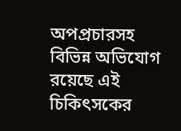অপপ্রচারসহ বিভিন্ন অভিযোগ রয়েছে এই চিকিৎসকের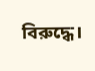বিরুদ্ধে।